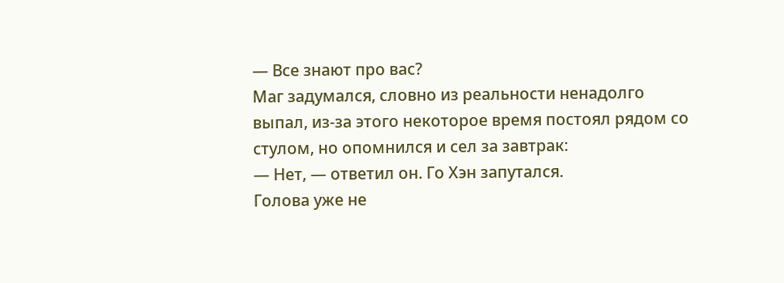— Все знают про вас?
Маг задумался, словно из реальности ненадолго выпал, из-за этого некоторое время постоял рядом со стулом, но опомнился и сел за завтрак:
— Нет, — ответил он. Го Хэн запутался.
Голова уже не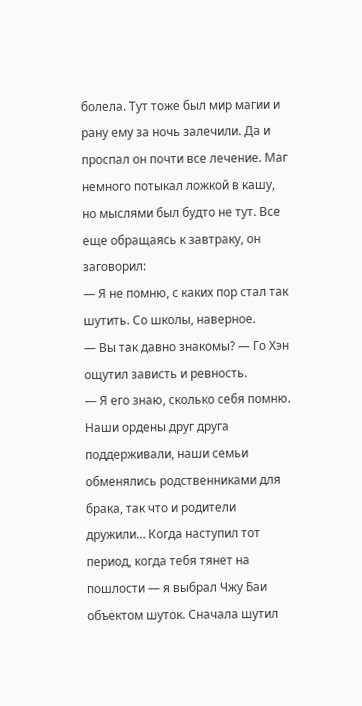болела. Тут тоже был мир магии и рану ему за ночь залечили. Да и проспал он почти все лечение. Маг немного потыкал ложкой в кашу, но мыслями был будто не тут. Все еще обращаясь к завтраку, он заговорил:
— Я не помню, с каких пор стал так шутить. Со школы, наверное.
— Вы так давно знакомы? — Го Хэн ощутил зависть и ревность.
— Я его знаю, сколько себя помню. Наши ордены друг друга поддерживали, наши семьи обменялись родственниками для брака, так что и родители дружили… Когда наступил тот период, когда тебя тянет на пошлости — я выбрал Чжу Баи объектом шуток. Сначала шутил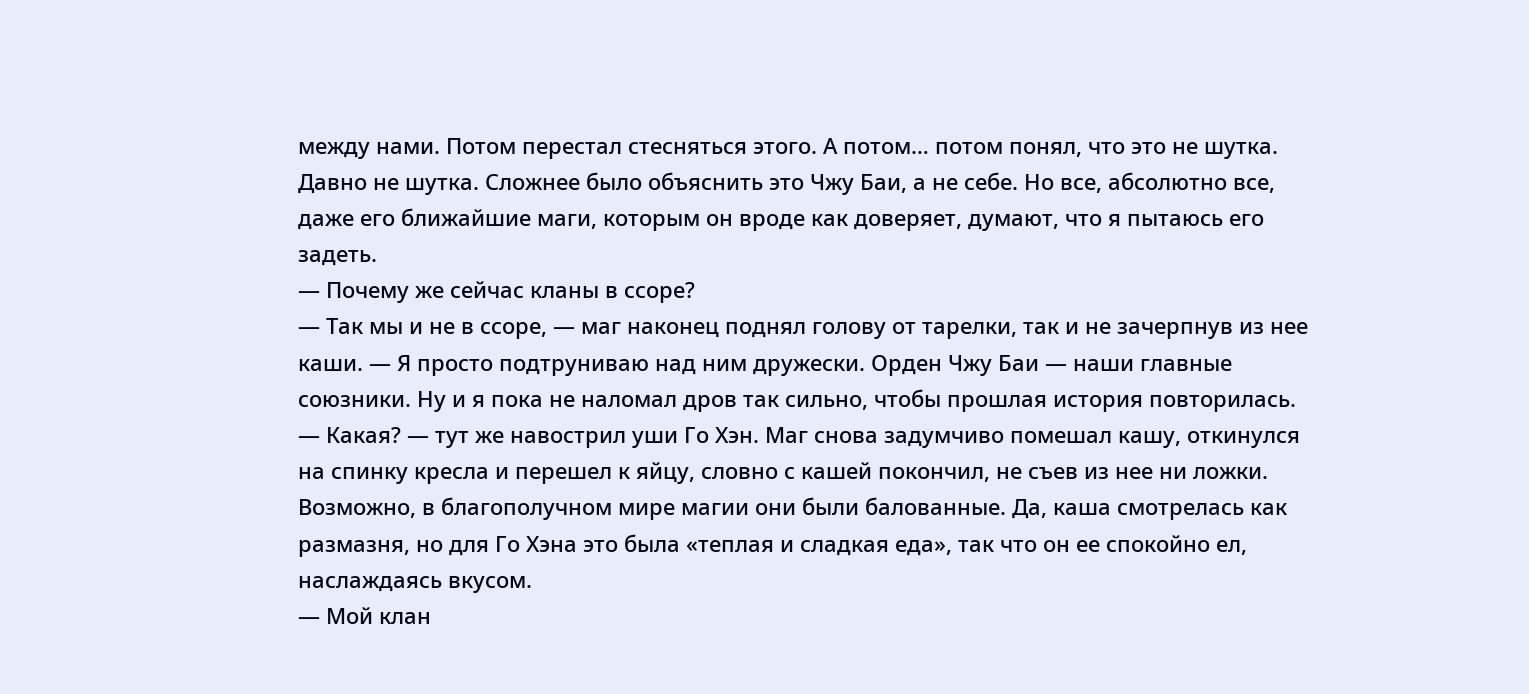между нами. Потом перестал стесняться этого. А потом… потом понял, что это не шутка. Давно не шутка. Сложнее было объяснить это Чжу Баи, а не себе. Но все, абсолютно все, даже его ближайшие маги, которым он вроде как доверяет, думают, что я пытаюсь его задеть.
— Почему же сейчас кланы в ссоре?
— Так мы и не в ссоре, — маг наконец поднял голову от тарелки, так и не зачерпнув из нее каши. — Я просто подтруниваю над ним дружески. Орден Чжу Баи — наши главные союзники. Ну и я пока не наломал дров так сильно, чтобы прошлая история повторилась.
— Какая? — тут же навострил уши Го Хэн. Маг снова задумчиво помешал кашу, откинулся на спинку кресла и перешел к яйцу, словно с кашей покончил, не съев из нее ни ложки. Возможно, в благополучном мире магии они были балованные. Да, каша смотрелась как размазня, но для Го Хэна это была «теплая и сладкая еда», так что он ее спокойно ел, наслаждаясь вкусом.
— Мой клан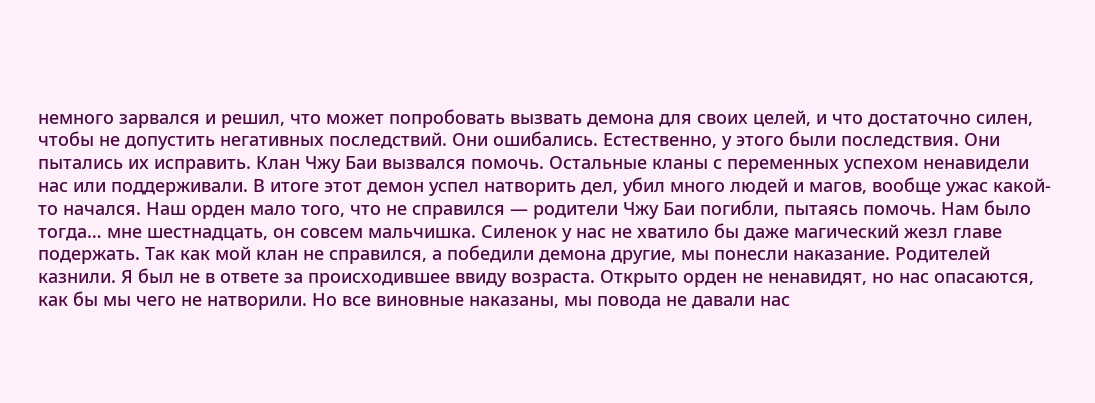немного зарвался и решил, что может попробовать вызвать демона для своих целей, и что достаточно силен, чтобы не допустить негативных последствий. Они ошибались. Естественно, у этого были последствия. Они пытались их исправить. Клан Чжу Баи вызвался помочь. Остальные кланы с переменных успехом ненавидели нас или поддерживали. В итоге этот демон успел натворить дел, убил много людей и магов, вообще ужас какой-то начался. Наш орден мало того, что не справился — родители Чжу Баи погибли, пытаясь помочь. Нам было тогда… мне шестнадцать, он совсем мальчишка. Силенок у нас не хватило бы даже магический жезл главе подержать. Так как мой клан не справился, а победили демона другие, мы понесли наказание. Родителей казнили. Я был не в ответе за происходившее ввиду возраста. Открыто орден не ненавидят, но нас опасаются, как бы мы чего не натворили. Но все виновные наказаны, мы повода не давали нас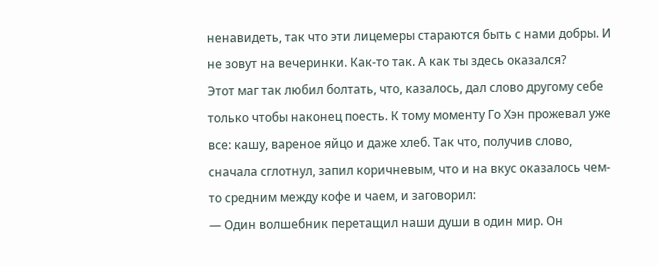ненавидеть, так что эти лицемеры стараются быть с нами добры. И не зовут на вечеринки. Как-то так. А как ты здесь оказался?
Этот маг так любил болтать, что, казалось, дал слово другому себе только чтобы наконец поесть. К тому моменту Го Хэн прожевал уже все: кашу, вареное яйцо и даже хлеб. Так что, получив слово, сначала сглотнул, запил коричневым, что и на вкус оказалось чем-то средним между кофе и чаем, и заговорил:
— Один волшебник перетащил наши души в один мир. Он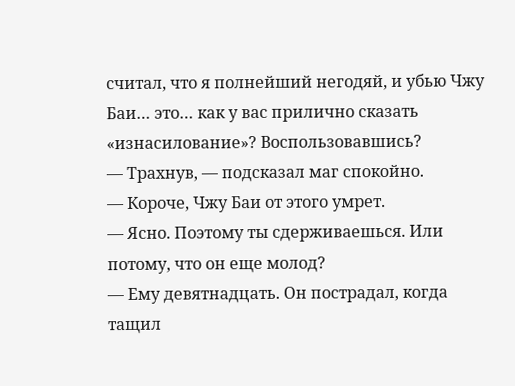считал, что я полнейший негодяй, и убью Чжу Баи… это… как у вас прилично сказать «изнасилование»? Воспользовавшись?
— Трахнув, — подсказал маг спокойно.
— Короче, Чжу Баи от этого умрет.
— Ясно. Поэтому ты сдерживаешься. Или потому, что он еще молод?
— Ему девятнадцать. Он пострадал, когда тащил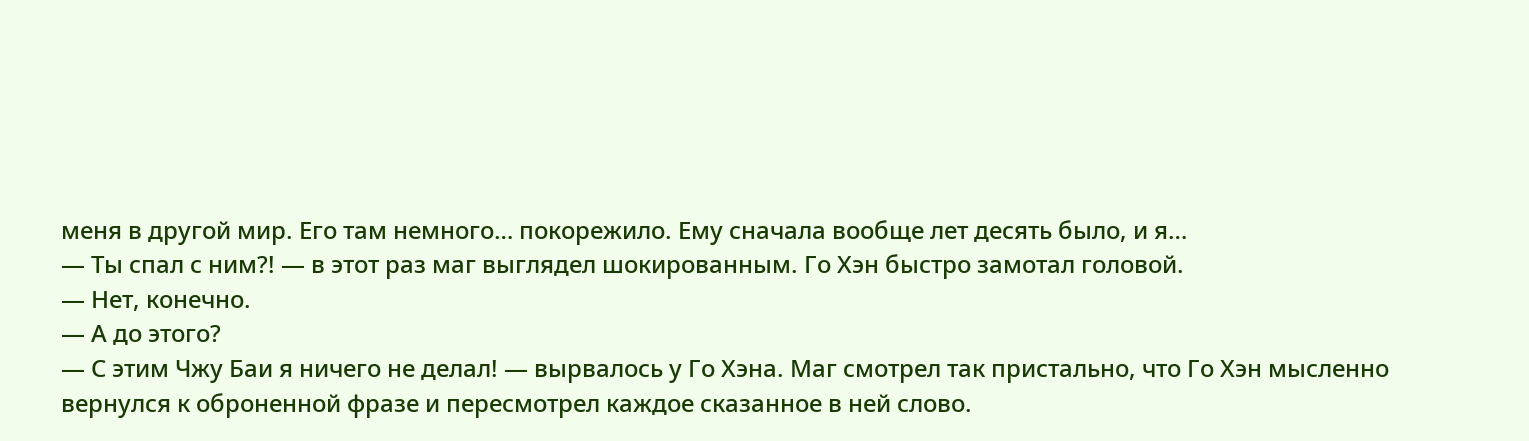меня в другой мир. Его там немного… покорежило. Ему сначала вообще лет десять было, и я…
— Ты спал с ним?! — в этот раз маг выглядел шокированным. Го Хэн быстро замотал головой.
— Нет, конечно.
— А до этого?
— С этим Чжу Баи я ничего не делал! — вырвалось у Го Хэна. Маг смотрел так пристально, что Го Хэн мысленно вернулся к оброненной фразе и пересмотрел каждое сказанное в ней слово.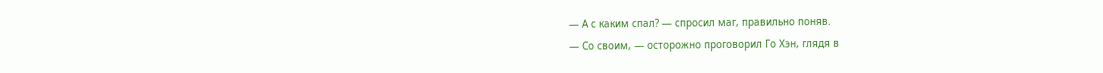— А с каким спал? — спросил маг, правильно поняв.
— Со своим, — осторожно проговорил Го Хэн, глядя в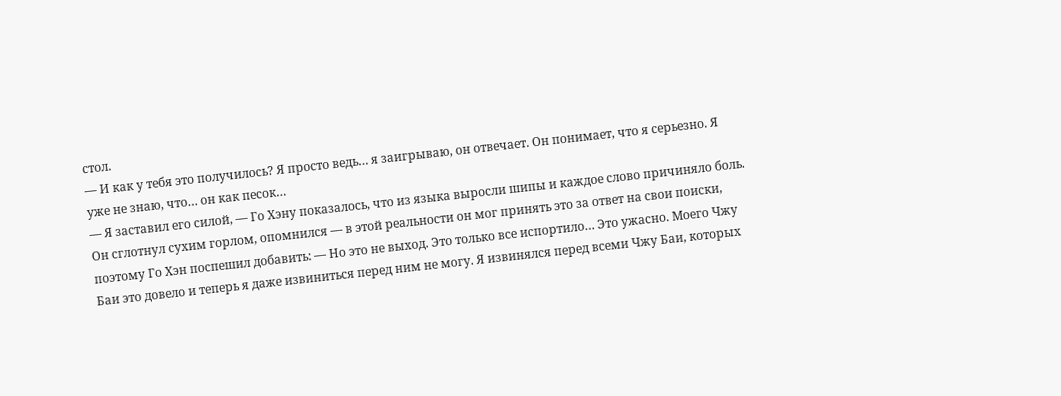стол.
— И как у тебя это получилось? Я просто ведь… я заигрываю, он отвечает. Он понимает, что я серьезно. Я уже не знаю, что… он как песок…
— Я заставил его силой, — Го Хэну показалось, что из языка выросли шипы и каждое слово причиняло боль. Он сглотнул сухим горлом, опомнился — в этой реальности он мог принять это за ответ на свои поиски, поэтому Го Хэн поспешил добавить: — Но это не выход. Это только все испортило… Это ужасно. Моего Чжу Баи это довело и теперь я даже извиниться перед ним не могу. Я извинялся перед всеми Чжу Баи, которых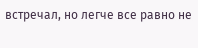встречал, но легче все равно не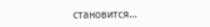становится…